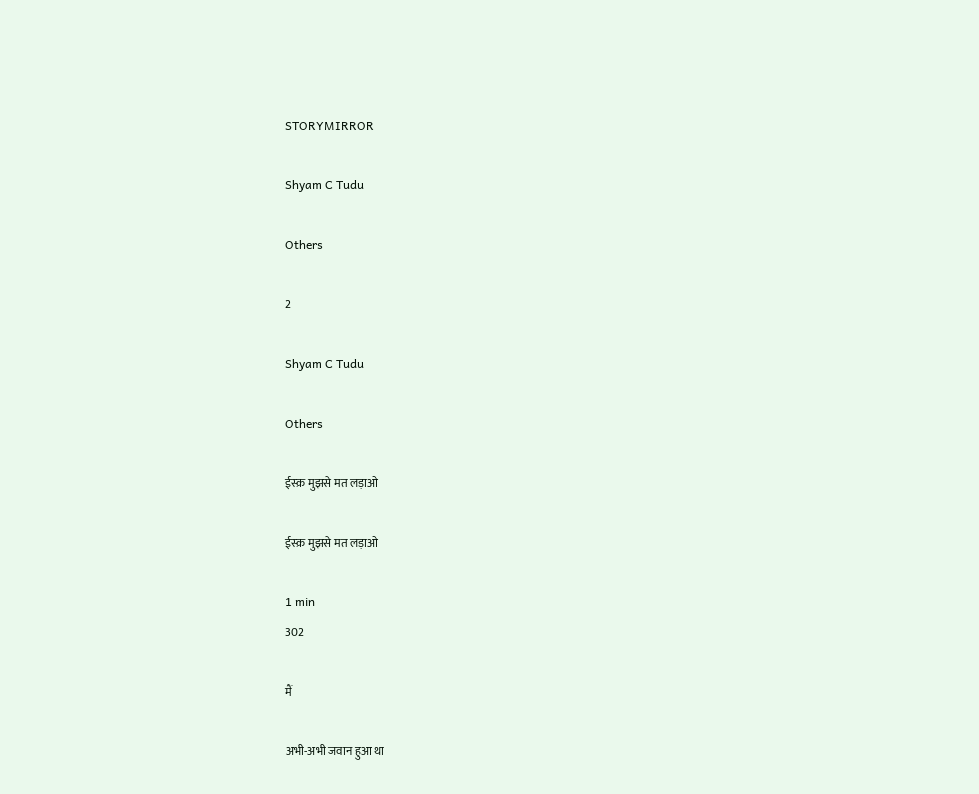STORYMIRROR

Shyam C Tudu

Others

2

Shyam C Tudu

Others

ईस्क़ मुझसे मत लड़ाओ

ईस्क़ मुझसे मत लड़ाओ

1 min
302

मैं

अभी-अभी जवान हुआ था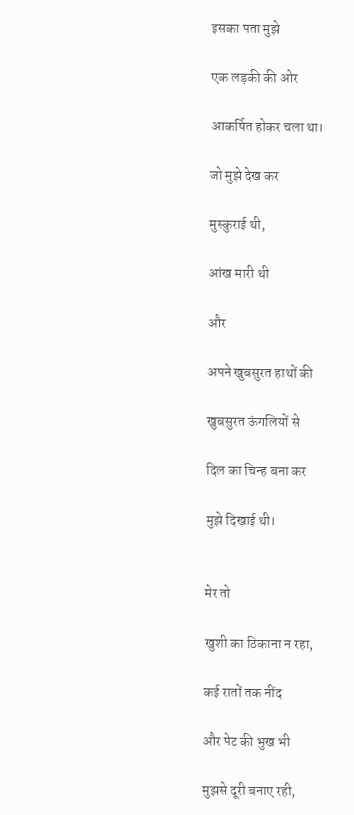इसका पता मुझे

एक लड़की की ओर

आकर्षित होकर चला था।

जो मुझे देख कर

मुस्कुराई थी,

आंख मारी थी

और

अपने खुबसुरत हाथों की

खुबसुरत ऊंगलियों से

दिल का चिन्ह बना कर

मुझे दिखाई थी।


मेर तो

खुशी का ठिकाना न रहा,

कई रातों तक नींद

और पेट की भुख भी

मुझसे दूरी बनाए रही,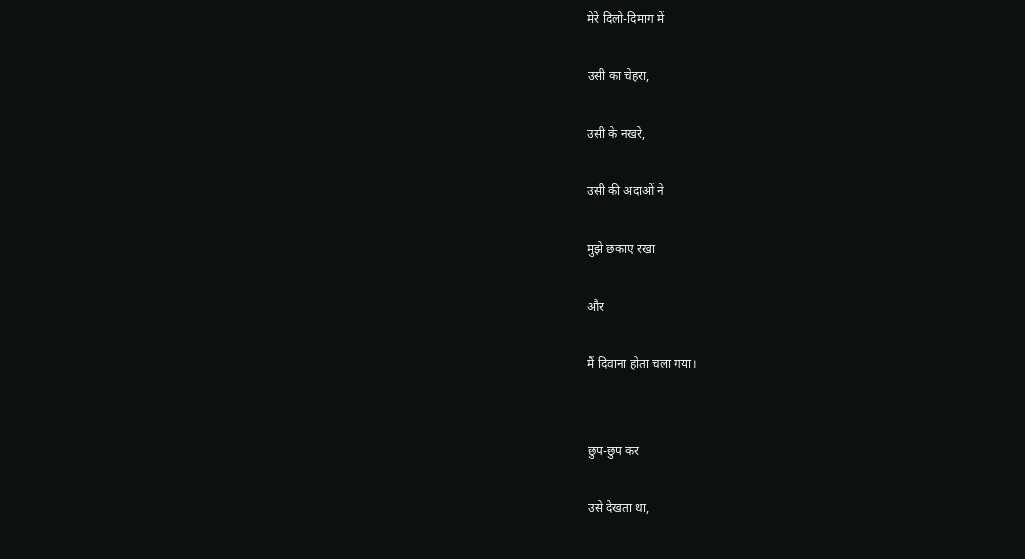मेरे दिलो-दिमाग में

उसी का चेहरा,

उसी के नखरे,

उसी की अदाओं ने

मुझे छकाए रखा

और

मैं दिवाना होता चला गया।


छुप-छुप कर

उसे देखता था,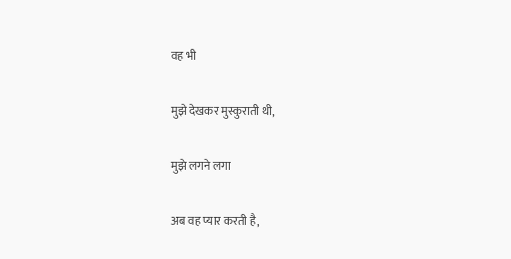वह भी

मुझे देखकर मुस्कुराती थी,

मुझे लगने लगा

अब वह प्यार करती है,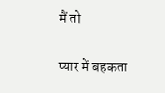मैं तो

प्यार में बहकता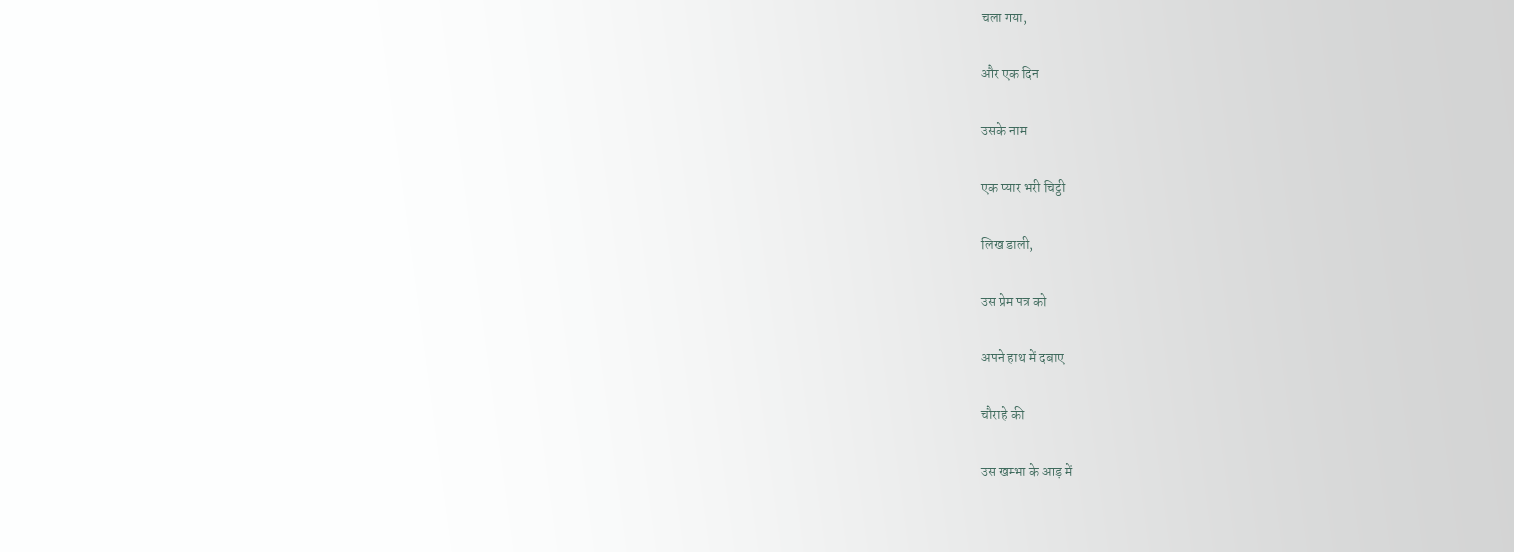चला गया,

और एक दिन

उसके नाम

एक प्यार भरी चिट्ठी

लिख डाली,

उस प्रेम पत्र को

अपने हाथ में दबाए

चौराहे की

उस खम्भा के आड़ में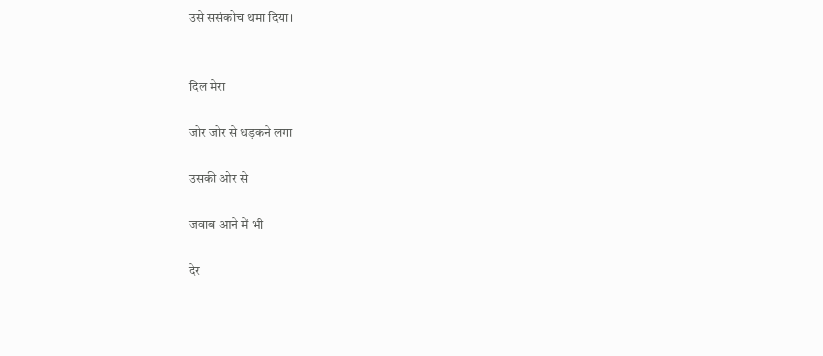उसे ससंकोच थमा दिया।


दिल मेरा

जोर जोर से धड़कने लगा

उसकी ओर से

जवाब आने में भी

देर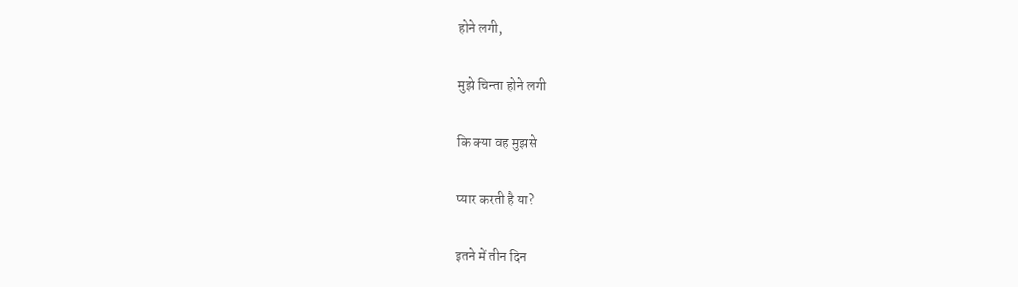होने लगी,

मुझे चिन्ता होने लगी

कि क्या वह मुझसे

प्यार करती है या?

इतने में तीन दिन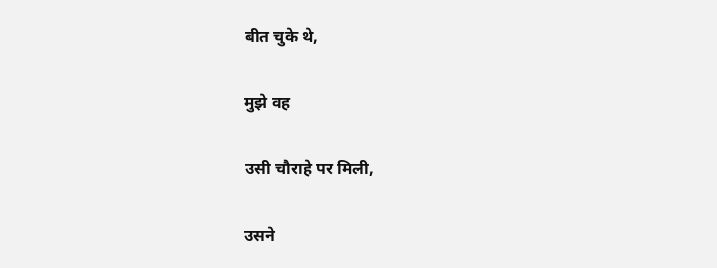बीत चुके थे,

मुझे वह

उसी चौराहे पर मिली,

उसने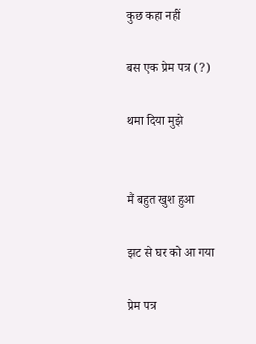कुछ कहा नहीं

बस एक प्रेम पत्र (?)

थमा दिया मुझे


मैं बहुत खुश हुआ

झट से घर को आ गया

प्रेम पत्र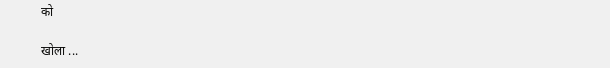को

खोला ...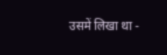उसमें लिखा था -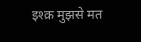इश्क़ मुझसे मत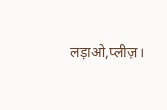लड़ाओ,प्लीज़।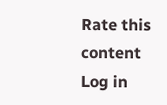Rate this content
Log in